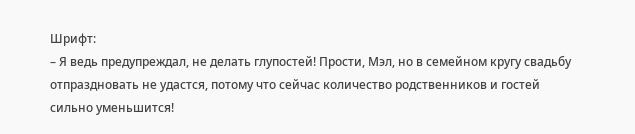Шрифт:
– Я ведь предупреждал, не делать глупостей! Прости, Мэл, но в семейном кругу свадьбу отпраздновать не удастся, потому что сейчас количество родственников и гостей сильно уменьшится!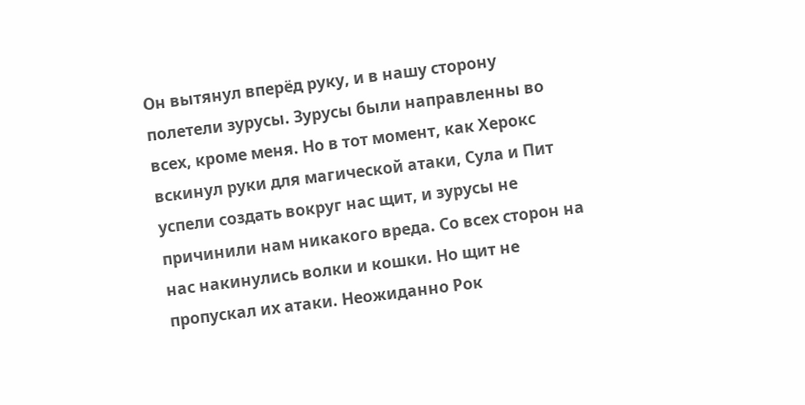Он вытянул вперёд руку, и в нашу сторону полетели зурусы. Зурусы были направленны во всех, кроме меня. Но в тот момент, как Херокс вскинул руки для магической атаки, Сула и Пит успели создать вокруг нас щит, и зурусы не причинили нам никакого вреда. Со всех сторон на нас накинулись волки и кошки. Но щит не пропускал их атаки. Неожиданно Рок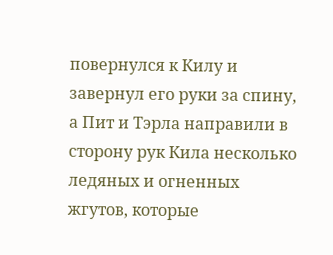повернулся к Килу и завернул его руки за спину, а Пит и Тэрла направили в сторону рук Кила несколько ледяных и огненных жгутов, которые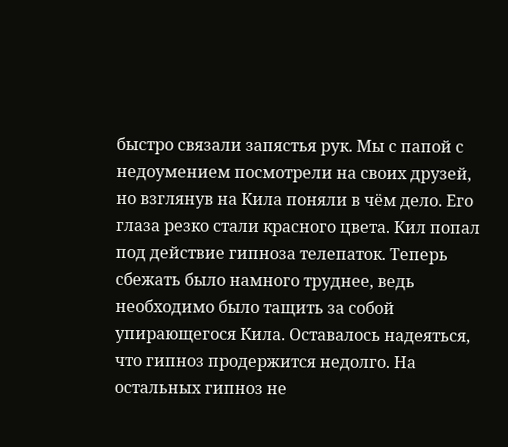быстро связали запястья рук. Мы с папой с недоумением посмотрели на своих друзей, но взглянув на Кила поняли в чём дело. Его глаза резко стали красного цвета. Кил попал под действие гипноза телепаток. Теперь сбежать было намного труднее, ведь необходимо было тащить за собой упирающегося Кила. Оставалось надеяться, что гипноз продержится недолго. На остальных гипноз не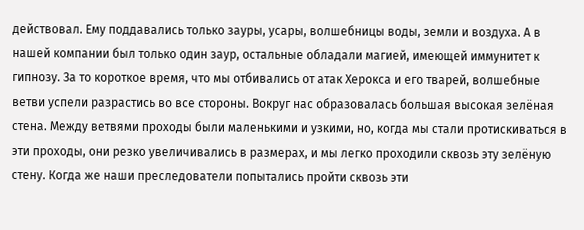действовал. Ему поддавались только зауры, усары, волшебницы воды, земли и воздуха. А в нашей компании был только один заур, остальные обладали магией, имеющей иммунитет к гипнозу. За то короткое время, что мы отбивались от атак Херокса и его тварей, волшебные ветви успели разрастись во все стороны. Вокруг нас образовалась большая высокая зелёная стена. Между ветвями проходы были маленькими и узкими, но, когда мы стали протискиваться в эти проходы, они резко увеличивались в размерах, и мы легко проходили сквозь эту зелёную стену. Когда же наши преследователи попытались пройти сквозь эти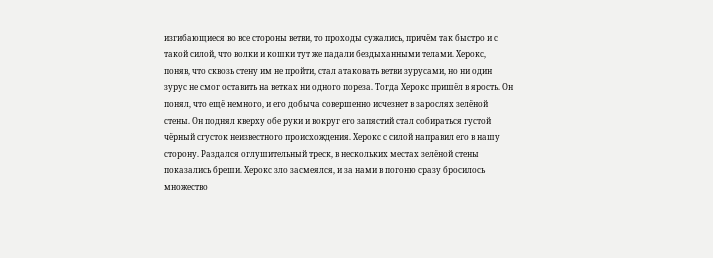изгибающиеся во все стороны ветви, то проходы сужались, причём так быстро и с такой силой, что волки и кошки тут же падали бездыханными телами. Херокс, поняв, что сквозь стену им не пройти, стал атаковать ветви зурусами, но ни один зурус не смог оставить на ветках ни одного пореза. Тогда Херокс пришёл в ярость. Он понял, что ещё немного, и его добыча совершенно исчезнет в зарослях зелёной стены. Он поднял кверху обе руки и вокруг его запястий стал собираться густой чёрный сгусток неизвестного происхождения. Херокс с силой направил его в нашу сторону. Раздался оглушительный треск, в нескольких местах зелёной стены показались бреши. Херокс зло засмеялся, и за нами в погоню сразу бросилось множество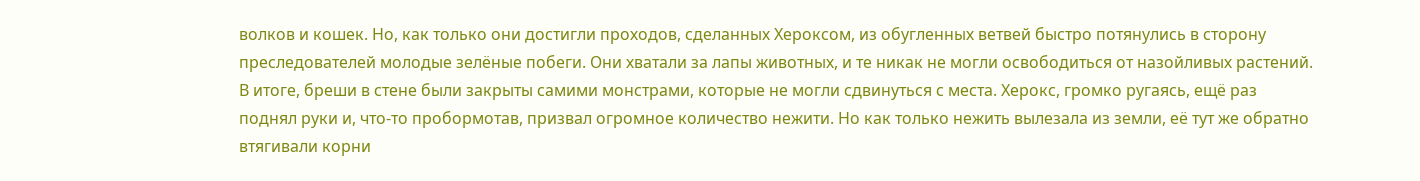волков и кошек. Но, как только они достигли проходов, сделанных Хероксом, из обугленных ветвей быстро потянулись в сторону преследователей молодые зелёные побеги. Они хватали за лапы животных, и те никак не могли освободиться от назойливых растений. В итоге, бреши в стене были закрыты самими монстрами, которые не могли сдвинуться с места. Херокс, громко ругаясь, ещё раз поднял руки и, что-то пробормотав, призвал огромное количество нежити. Но как только нежить вылезала из земли, её тут же обратно втягивали корни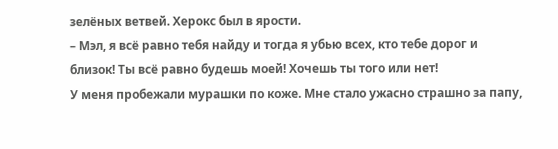зелёных ветвей. Херокс был в ярости.
– Мэл, я всё равно тебя найду и тогда я убью всех, кто тебе дорог и близок! Ты всё равно будешь моей! Хочешь ты того или нет!
У меня пробежали мурашки по коже. Мне стало ужасно страшно за папу,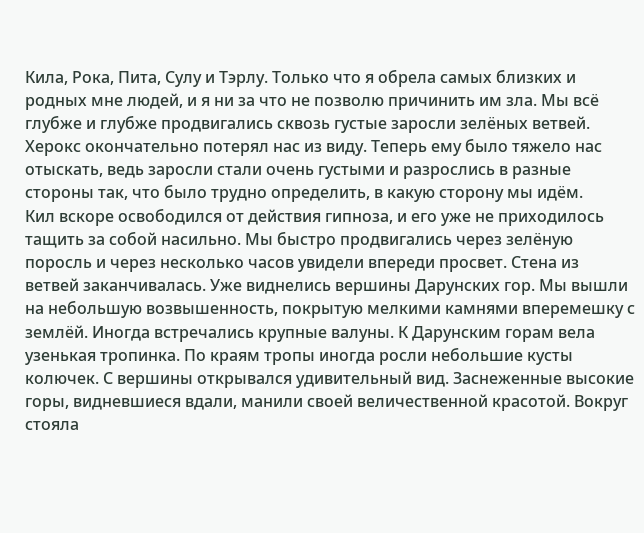Кила, Рока, Пита, Сулу и Тэрлу. Только что я обрела самых близких и родных мне людей, и я ни за что не позволю причинить им зла. Мы всё глубже и глубже продвигались сквозь густые заросли зелёных ветвей. Херокс окончательно потерял нас из виду. Теперь ему было тяжело нас отыскать, ведь заросли стали очень густыми и разрослись в разные стороны так, что было трудно определить, в какую сторону мы идём.
Кил вскоре освободился от действия гипноза, и его уже не приходилось тащить за собой насильно. Мы быстро продвигались через зелёную поросль и через несколько часов увидели впереди просвет. Стена из ветвей заканчивалась. Уже виднелись вершины Дарунских гор. Мы вышли на небольшую возвышенность, покрытую мелкими камнями вперемешку с землёй. Иногда встречались крупные валуны. К Дарунским горам вела узенькая тропинка. По краям тропы иногда росли небольшие кусты колючек. С вершины открывался удивительный вид. Заснеженные высокие горы, видневшиеся вдали, манили своей величественной красотой. Вокруг стояла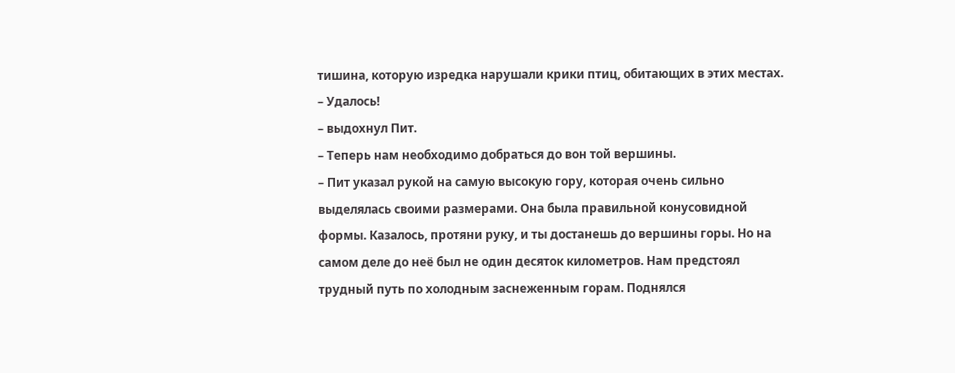тишина, которую изредка нарушали крики птиц, обитающих в этих местах.
– Удалось!
– выдохнул Пит.
– Теперь нам необходимо добраться до вон той вершины.
– Пит указал рукой на самую высокую гору, которая очень сильно выделялась своими размерами. Она была правильной конусовидной формы. Казалось, протяни руку, и ты достанешь до вершины горы. Но на самом деле до неё был не один десяток километров. Нам предстоял трудный путь по холодным заснеженным горам. Поднялся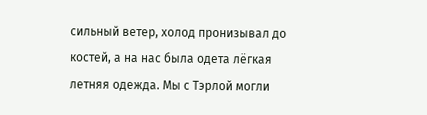сильный ветер, холод пронизывал до костей, а на нас была одета лёгкая летняя одежда. Мы с Тэрлой могли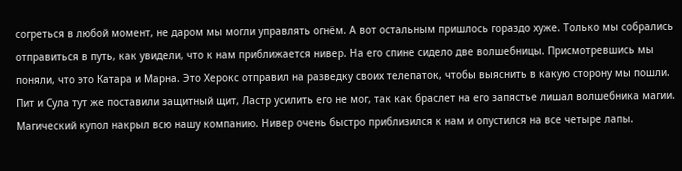согреться в любой момент, не даром мы могли управлять огнём. А вот остальным пришлось гораздо хуже. Только мы собрались отправиться в путь, как увидели, что к нам приближается нивер. На его спине сидело две волшебницы. Присмотревшись мы поняли, что это Катара и Марна. Это Херокс отправил на разведку своих телепаток, чтобы выяснить в какую сторону мы пошли. Пит и Сула тут же поставили защитный щит, Ластр усилить его не мог, так как браслет на его запястье лишал волшебника магии. Магический купол накрыл всю нашу компанию. Нивер очень быстро приблизился к нам и опустился на все четыре лапы.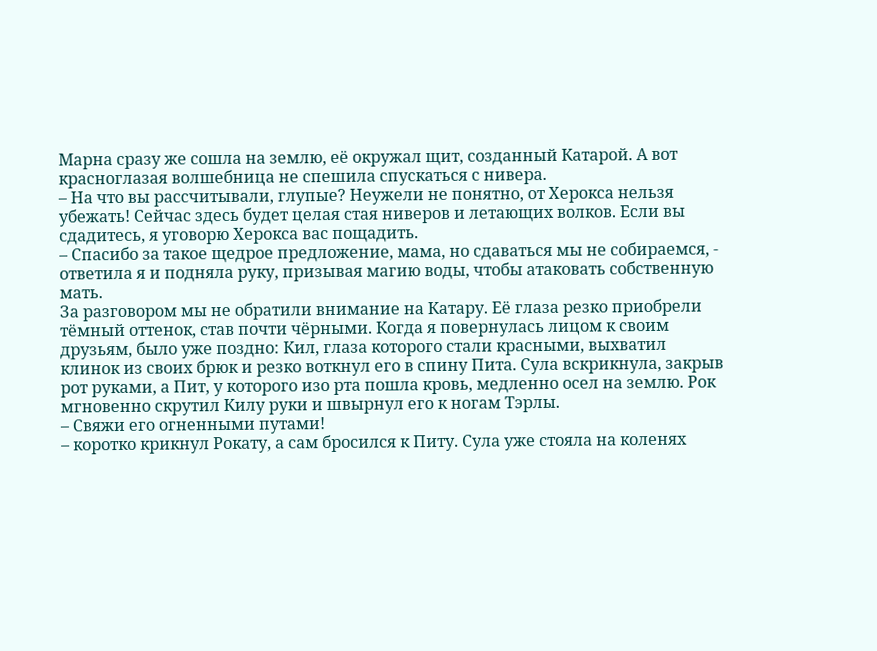Марна сразу же сошла на землю, её окружал щит, созданный Катарой. А вот красноглазая волшебница не спешила спускаться с нивера.
– На что вы рассчитывали, глупые? Неужели не понятно, от Херокса нельзя убежать! Сейчас здесь будет целая стая ниверов и летающих волков. Если вы сдадитесь, я уговорю Херокса вас пощадить.
– Спасибо за такое щедрое предложение, мама, но сдаваться мы не собираемся, - ответила я и подняла руку, призывая магию воды, чтобы атаковать собственную мать.
За разговором мы не обратили внимание на Катару. Её глаза резко приобрели тёмный оттенок, став почти чёрными. Когда я повернулась лицом к своим друзьям, было уже поздно: Кил, глаза которого стали красными, выхватил клинок из своих брюк и резко воткнул его в спину Пита. Сула вскрикнула, закрыв рот руками, а Пит, у которого изо рта пошла кровь, медленно осел на землю. Рок мгновенно скрутил Килу руки и швырнул его к ногам Тэрлы.
– Свяжи его огненными путами!
– коротко крикнул Рокату, а сам бросился к Питу. Сула уже стояла на коленях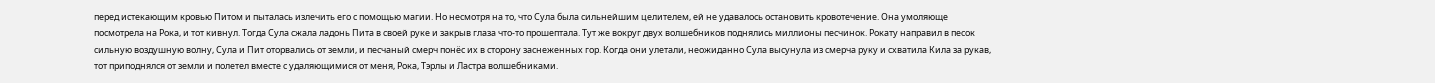перед истекающим кровью Питом и пыталась излечить его с помощью магии. Но несмотря на то, что Сула была сильнейшим целителем, ей не удавалось остановить кровотечение. Она умоляюще посмотрела на Рока, и тот кивнул. Тогда Сула сжала ладонь Пита в своей руке и закрыв глаза что-то прошептала. Тут же вокруг двух волшебников поднялись миллионы песчинок. Рокату направил в песок сильную воздушную волну, Сула и Пит оторвались от земли, и песчаный смерч понёс их в сторону заснеженных гор. Когда они улетали, неожиданно Сула высунула из смерча руку и схватила Кила за рукав, тот приподнялся от земли и полетел вместе с удаляющимися от меня, Рока, Тэрлы и Ластра волшебниками.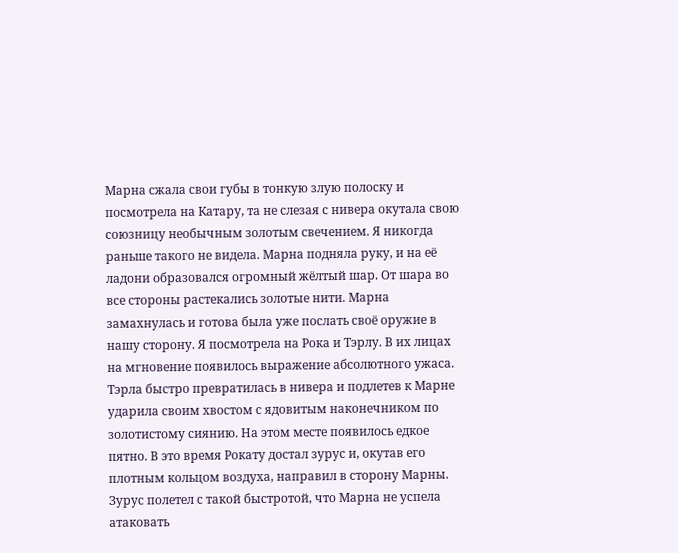Марна сжала свои губы в тонкую злую полоску и посмотрела на Катару, та не слезая с нивера окутала свою союзницу необычным золотым свечением. Я никогда раньше такого не видела. Марна подняла руку, и на её ладони образовался огромный жёлтый шар. От шара во все стороны растекались золотые нити. Марна замахнулась и готова была уже послать своё оружие в нашу сторону. Я посмотрела на Рока и Тэрлу. В их лицах на мгновение появилось выражение абсолютного ужаса. Тэрла быстро превратилась в нивера и подлетев к Марне ударила своим хвостом с ядовитым наконечником по золотистому сиянию. На этом месте появилось едкое пятно. В это время Рокату достал зурус и, окутав его плотным кольцом воздуха, направил в сторону Марны. Зурус полетел с такой быстротой, что Марна не успела атаковать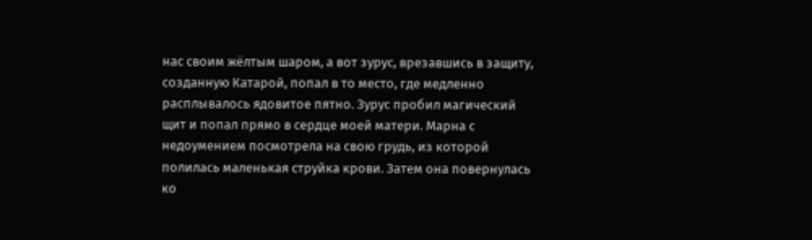нас своим жёлтым шаром, а вот зурус, врезавшись в защиту, созданную Катарой, попал в то место, где медленно расплывалось ядовитое пятно. Зурус пробил магический щит и попал прямо в сердце моей матери. Марна с недоумением посмотрела на свою грудь, из которой полилась маленькая струйка крови. Затем она повернулась ко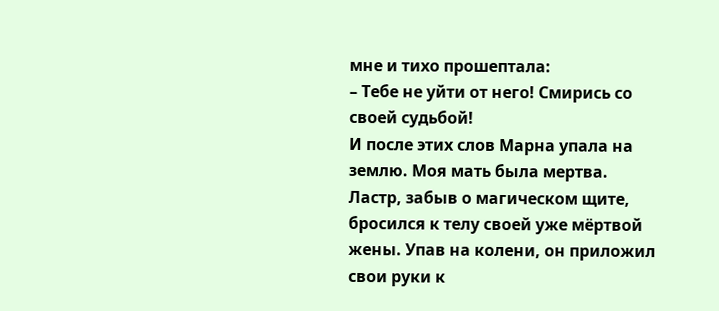мне и тихо прошептала:
– Тебе не уйти от него! Смирись со своей судьбой!
И после этих слов Марна упала на землю. Моя мать была мертва. Ластр, забыв о магическом щите, бросился к телу своей уже мёртвой жены. Упав на колени, он приложил свои руки к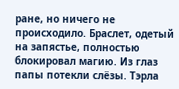ране, но ничего не происходило. Браслет, одетый на запястье, полностью блокировал магию. Из глаз папы потекли слёзы. Тэрла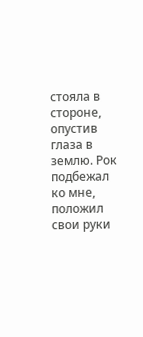стояла в стороне, опустив глаза в землю. Рок подбежал ко мне, положил свои руки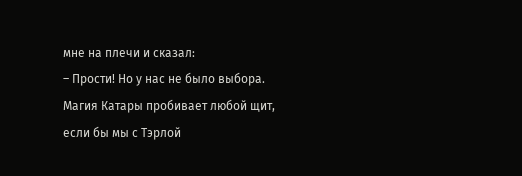мне на плечи и сказал:
– Прости! Но у нас не было выбора. Магия Катары пробивает любой щит, если бы мы с Тэрлой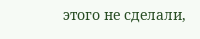этого не сделали,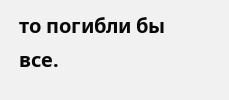то погибли бы все.